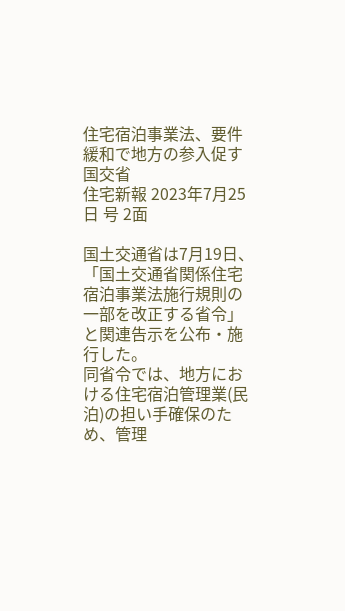住宅宿泊事業法、要件緩和で地方の参入促す 国交省
住宅新報 2023年7月25日 号 2面

国土交通省は7月19日、「国土交通省関係住宅宿泊事業法施行規則の一部を改正する省令」と関連告示を公布・施行した。
同省令では、地方における住宅宿泊管理業(民泊)の担い手確保のため、管理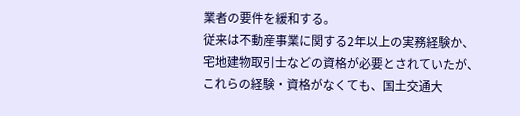業者の要件を緩和する。
従来は不動産事業に関する2年以上の実務経験か、宅地建物取引士などの資格が必要とされていたが、これらの経験・資格がなくても、国土交通大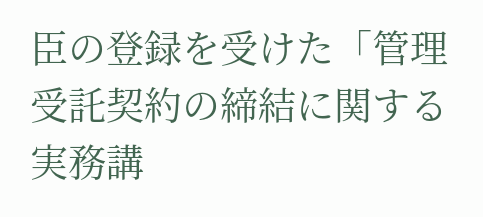臣の登録を受けた「管理受託契約の締結に関する実務講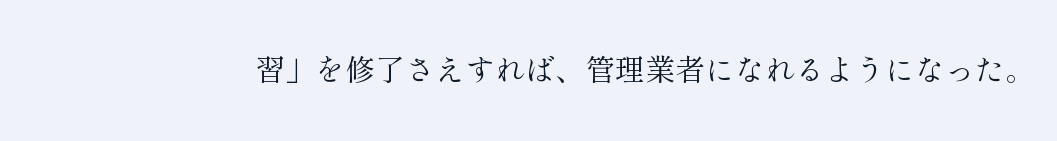習」を修了さえすれば、管理業者になれるようになった。